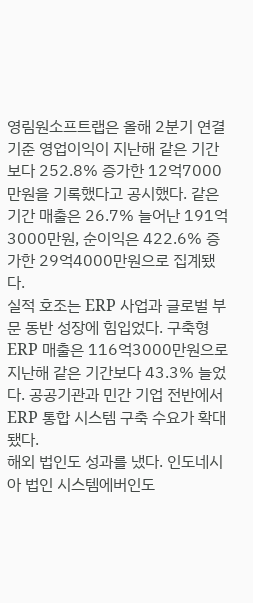영림원소프트랩은 올해 2분기 연결 기준 영업이익이 지난해 같은 기간보다 252.8% 증가한 12억7000만원을 기록했다고 공시했다. 같은 기간 매출은 26.7% 늘어난 191억3000만원, 순이익은 422.6% 증가한 29억4000만원으로 집계됐다.
실적 호조는 ERP 사업과 글로벌 부문 동반 성장에 힘입었다. 구축형 ERP 매출은 116억3000만원으로 지난해 같은 기간보다 43.3% 늘었다. 공공기관과 민간 기업 전반에서 ERP 통합 시스템 구축 수요가 확대됐다.
해외 법인도 성과를 냈다. 인도네시아 법인 시스템에버인도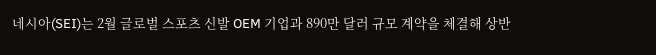네시아(SEI)는 2월 글로벌 스포츠 신발 OEM 기업과 890만 달러 규모 계약을 체결해 상반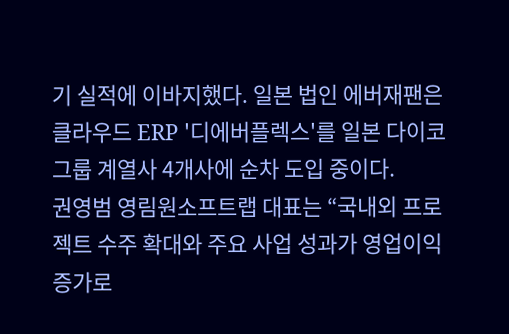기 실적에 이바지했다. 일본 법인 에버재팬은 클라우드 ERP '디에버플렉스'를 일본 다이코 그룹 계열사 4개사에 순차 도입 중이다.
권영범 영림원소프트랩 대표는 “국내외 프로젝트 수주 확대와 주요 사업 성과가 영업이익 증가로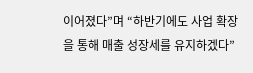이어졌다”며 “하반기에도 사업 확장을 통해 매출 성장세를 유지하겠다”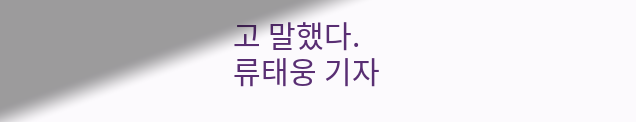고 말했다.
류태웅 기자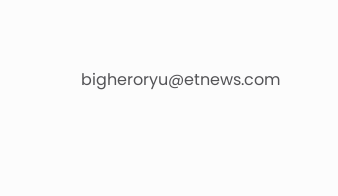bigheroryu@etnews.com